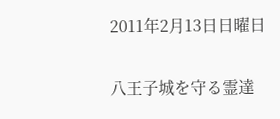2011年2月13日日曜日

八王子城を守る霊達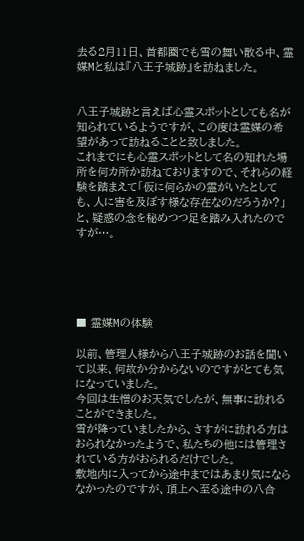去る2月11日、首都圏でも雪の舞い散る中、霊媒Mと私は『八王子城跡』を訪ねました。


八王子城跡と言えば心霊スポットとしても名が知られているようですが、この度は霊媒の希望があって訪ねることと致しました。
これまでにも心霊スポットとして名の知れた場所を何カ所か訪ねておりますので、それらの経験を踏まえて「仮に何らかの霊がいたとしても、人に害を及ぼす様な存在なのだろうか?」と、疑惑の念を秘めつつ足を踏み入れたのですが…。





■ 霊媒Mの体験

以前、管理人様から八王子城跡のお話を聞いて以来、何故か分からないのですがとても気になっていました。
今回は生憎のお天気でしたが、無事に訪れることができました。
雪が降っていましたから、さすがに訪れる方はおられなかったようで、私たちの他には管理されている方がおられるだけでした。
敷地内に入ってから途中まではあまり気にならなかったのですが、頂上へ至る途中の八合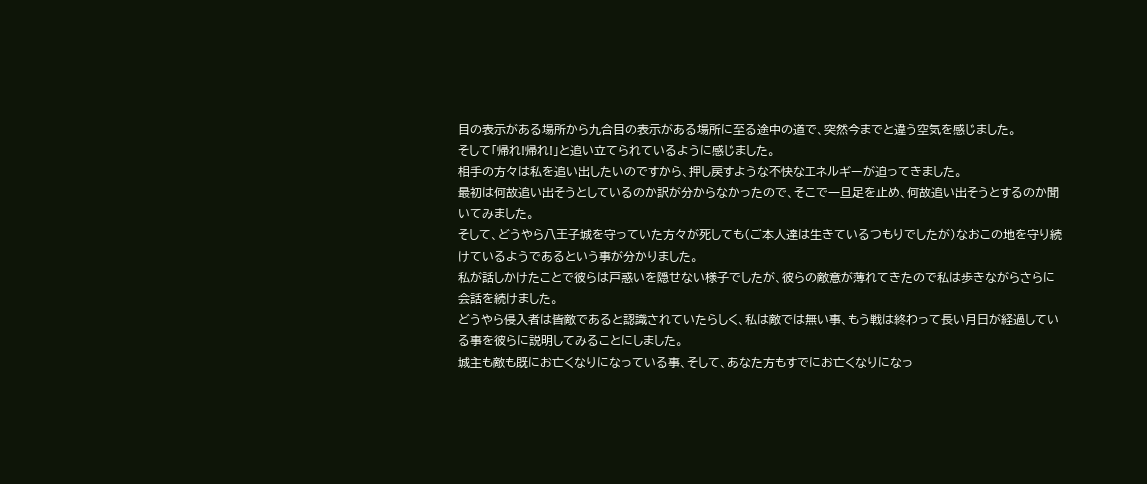目の表示がある場所から九合目の表示がある場所に至る途中の道で、突然今までと違う空気を感じました。
そして「帰れ!帰れ!」と追い立てられているように感じました。
相手の方々は私を追い出したいのですから、押し戻すような不快なエネルギーが迫ってきました。
最初は何故追い出そうとしているのか訳が分からなかったので、そこで一旦足を止め、何故追い出そうとするのか聞いてみました。
そして、どうやら八王子城を守っていた方々が死しても(ご本人達は生きているつもりでしたが)なおこの地を守り続けているようであるという事が分かりました。
私が話しかけたことで彼らは戸惑いを隠せない様子でしたが、彼らの敵意が薄れてきたので私は歩きながらさらに会話を続けました。
どうやら侵入者は皆敵であると認識されていたらしく、私は敵では無い事、もう戦は終わって長い月日が経過している事を彼らに説明してみることにしました。
城主も敵も既にお亡くなりになっている事、そして、あなた方もすでにお亡くなりになっ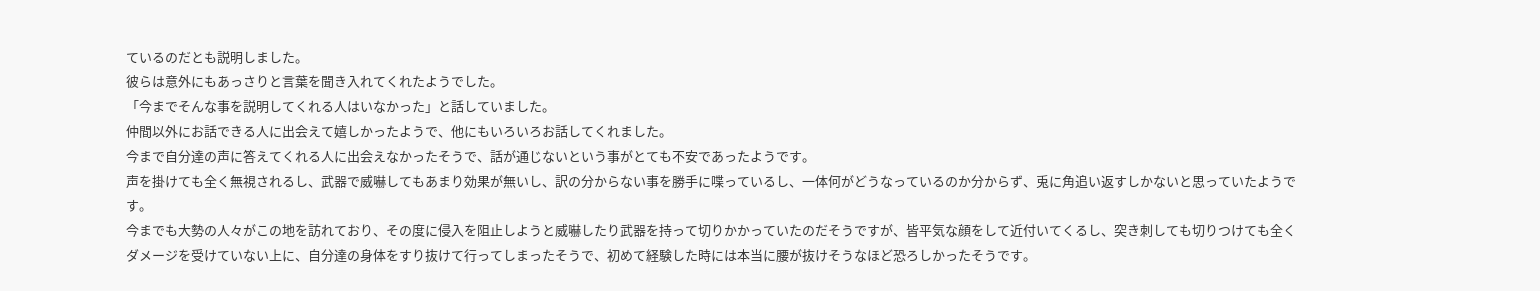ているのだとも説明しました。
彼らは意外にもあっさりと言葉を聞き入れてくれたようでした。
「今までそんな事を説明してくれる人はいなかった」と話していました。
仲間以外にお話できる人に出会えて嬉しかったようで、他にもいろいろお話してくれました。
今まで自分達の声に答えてくれる人に出会えなかったそうで、話が通じないという事がとても不安であったようです。
声を掛けても全く無視されるし、武器で威嚇してもあまり効果が無いし、訳の分からない事を勝手に喋っているし、一体何がどうなっているのか分からず、兎に角追い返すしかないと思っていたようです。
今までも大勢の人々がこの地を訪れており、その度に侵入を阻止しようと威嚇したり武器を持って切りかかっていたのだそうですが、皆平気な顔をして近付いてくるし、突き刺しても切りつけても全くダメージを受けていない上に、自分達の身体をすり抜けて行ってしまったそうで、初めて経験した時には本当に腰が抜けそうなほど恐ろしかったそうです。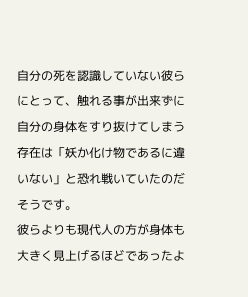自分の死を認識していない彼らにとって、触れる事が出来ずに自分の身体をすり抜けてしまう存在は「妖か化け物であるに違いない」と恐れ戦いていたのだそうです。
彼らよりも現代人の方が身体も大きく見上げるほどであったよ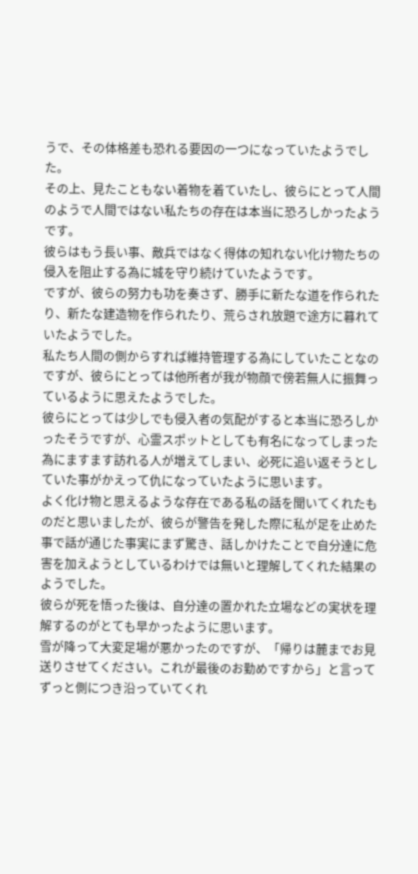うで、その体格差も恐れる要因の一つになっていたようでした。
その上、見たこともない着物を着ていたし、彼らにとって人間のようで人間ではない私たちの存在は本当に恐ろしかったようです。
彼らはもう長い事、敵兵ではなく得体の知れない化け物たちの侵入を阻止する為に城を守り続けていたようです。
ですが、彼らの努力も功を奏さず、勝手に新たな道を作られたり、新たな建造物を作られたり、荒らされ放題で途方に暮れていたようでした。
私たち人間の側からすれば維持管理する為にしていたことなのですが、彼らにとっては他所者が我が物顔で傍若無人に振舞っているように思えたようでした。
彼らにとっては少しでも侵入者の気配がすると本当に恐ろしかったそうですが、心霊スポットとしても有名になってしまった為にますます訪れる人が増えてしまい、必死に追い返そうとしていた事がかえって仇になっていたように思います。
よく化け物と思えるような存在である私の話を聞いてくれたものだと思いましたが、彼らが警告を発した際に私が足を止めた事で話が通じた事実にまず驚き、話しかけたことで自分達に危害を加えようとしているわけでは無いと理解してくれた結果のようでした。
彼らが死を悟った後は、自分達の置かれた立場などの実状を理解するのがとても早かったように思います。
雪が降って大変足場が悪かったのですが、「帰りは麓までお見送りさせてください。これが最後のお勤めですから」と言ってずっと側につき沿っていてくれ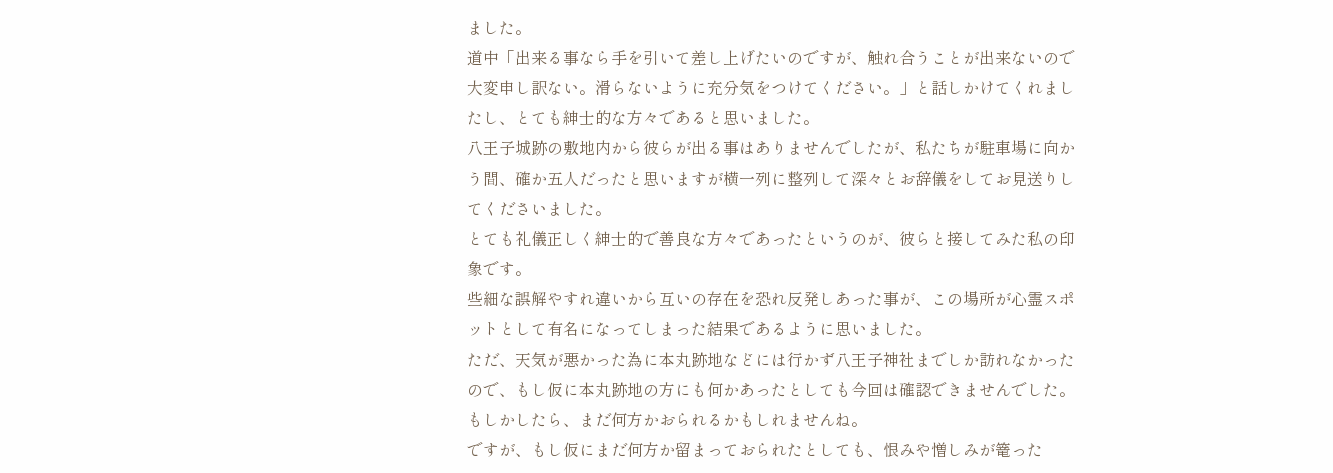ました。
道中「出来る事なら手を引いて差し上げたいのですが、触れ合うことが出来ないので大変申し訳ない。滑らないように充分気をつけてください。」と話しかけてくれましたし、とても紳士的な方々であると思いました。
八王子城跡の敷地内から彼らが出る事はありませんでしたが、私たちが駐車場に向かう間、確か五人だったと思いますが横一列に整列して深々とお辞儀をしてお見送りしてくださいました。
とても礼儀正しく紳士的で善良な方々であったというのが、彼らと接してみた私の印象です。
些細な誤解やすれ違いから互いの存在を恐れ反発しあった事が、この場所が心霊スポットとして有名になってしまった結果であるように思いました。
ただ、天気が悪かった為に本丸跡地などには行かず八王子神社までしか訪れなかったので、もし仮に本丸跡地の方にも何かあったとしても今回は確認できませんでした。
もしかしたら、まだ何方かおられるかもしれませんね。
ですが、もし仮にまだ何方か留まっておられたとしても、恨みや憎しみが篭った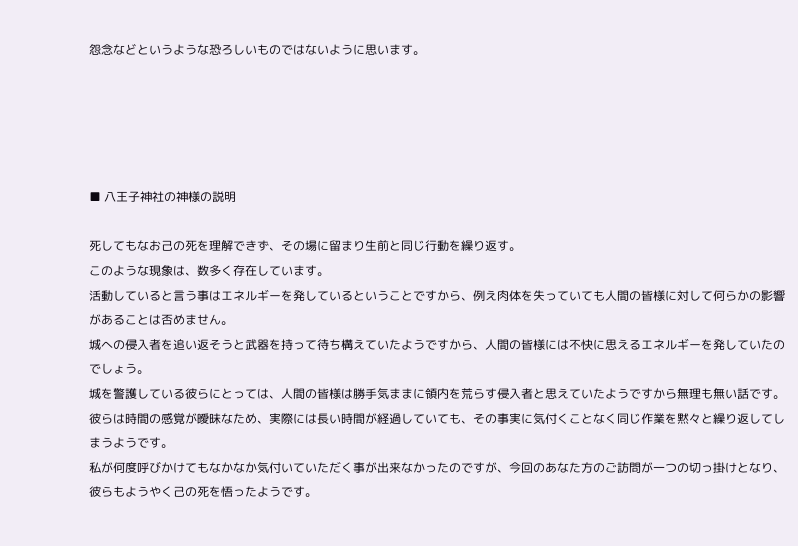怨念などというような恐ろしいものではないように思います。





■ 八王子神社の神様の説明

死してもなお己の死を理解できず、その場に留まり生前と同じ行動を繰り返す。
このような現象は、数多く存在しています。
活動していると言う事はエネルギーを発しているということですから、例え肉体を失っていても人間の皆様に対して何らかの影響があることは否めません。
城への侵入者を追い返そうと武器を持って待ち構えていたようですから、人間の皆様には不快に思えるエネルギーを発していたのでしょう。
城を警護している彼らにとっては、人間の皆様は勝手気ままに領内を荒らす侵入者と思えていたようですから無理も無い話です。
彼らは時間の感覚が曖昧なため、実際には長い時間が経過していても、その事実に気付くことなく同じ作業を黙々と繰り返してしまうようです。
私が何度呼びかけてもなかなか気付いていただく事が出来なかったのですが、今回のあなた方のご訪問が一つの切っ掛けとなり、彼らもようやく己の死を悟ったようです。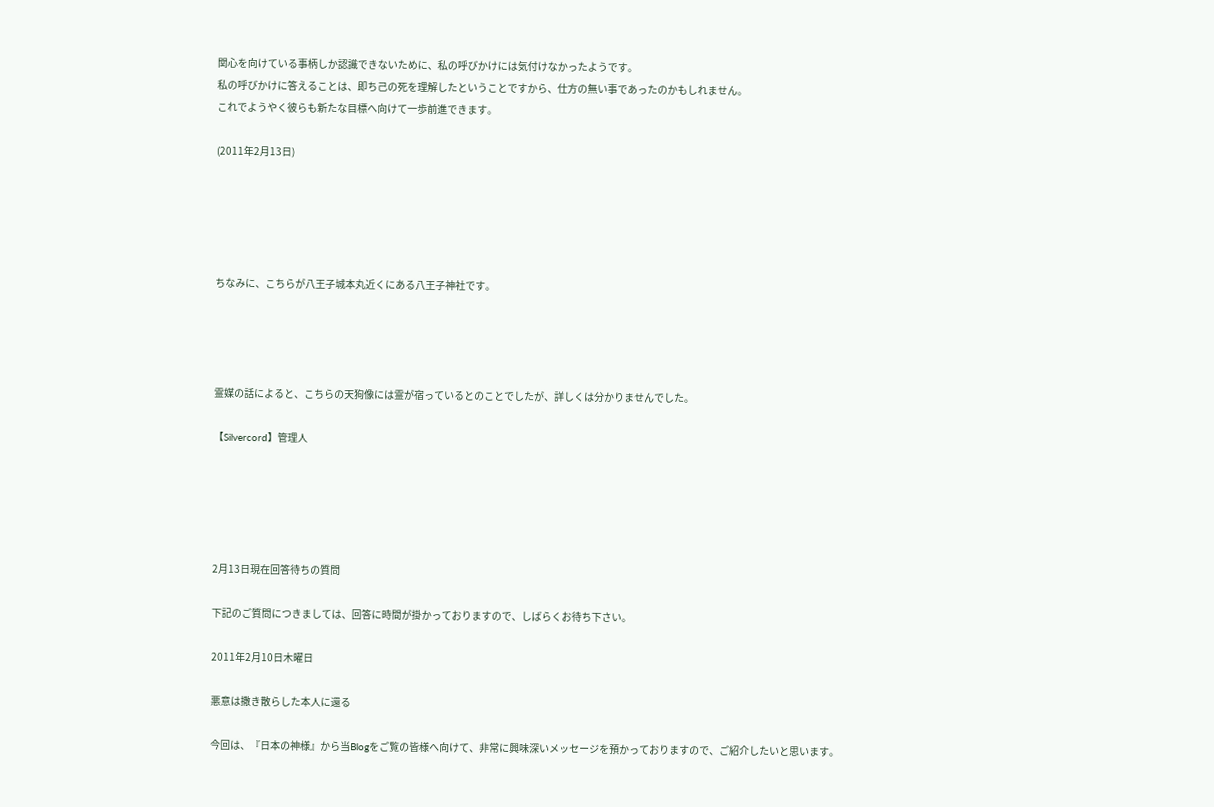関心を向けている事柄しか認識できないために、私の呼びかけには気付けなかったようです。
私の呼びかけに答えることは、即ち己の死を理解したということですから、仕方の無い事であったのかもしれません。
これでようやく彼らも新たな目標へ向けて一歩前進できます。

(2011年2月13日)





ちなみに、こちらが八王子城本丸近くにある八王子神社です。




霊媒の話によると、こちらの天狗像には霊が宿っているとのことでしたが、詳しくは分かりませんでした。

【Silvercord】管理人





2月13日現在回答待ちの質問

下記のご質問につきましては、回答に時間が掛かっておりますので、しばらくお待ち下さい。

2011年2月10日木曜日

悪意は撒き散らした本人に還る

今回は、『日本の神様』から当Blogをご覧の皆様へ向けて、非常に興味深いメッセージを預かっておりますので、ご紹介したいと思います。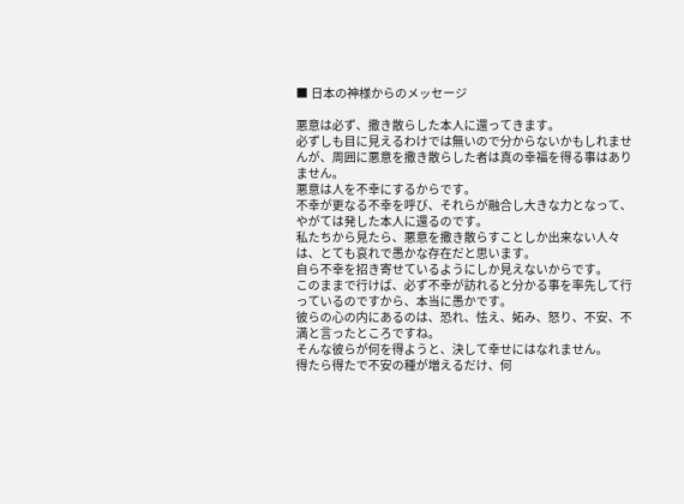■ 日本の神様からのメッセージ

悪意は必ず、撒き散らした本人に還ってきます。
必ずしも目に見えるわけでは無いので分からないかもしれませんが、周囲に悪意を撒き散らした者は真の幸福を得る事はありません。
悪意は人を不幸にするからです。
不幸が更なる不幸を呼び、それらが融合し大きな力となって、やがては発した本人に還るのです。
私たちから見たら、悪意を撒き散らすことしか出来ない人々は、とても哀れで愚かな存在だと思います。
自ら不幸を招き寄せているようにしか見えないからです。
このままで行けば、必ず不幸が訪れると分かる事を率先して行っているのですから、本当に愚かです。
彼らの心の内にあるのは、恐れ、怯え、妬み、怒り、不安、不満と言ったところですね。
そんな彼らが何を得ようと、決して幸せにはなれません。
得たら得たで不安の種が増えるだけ、何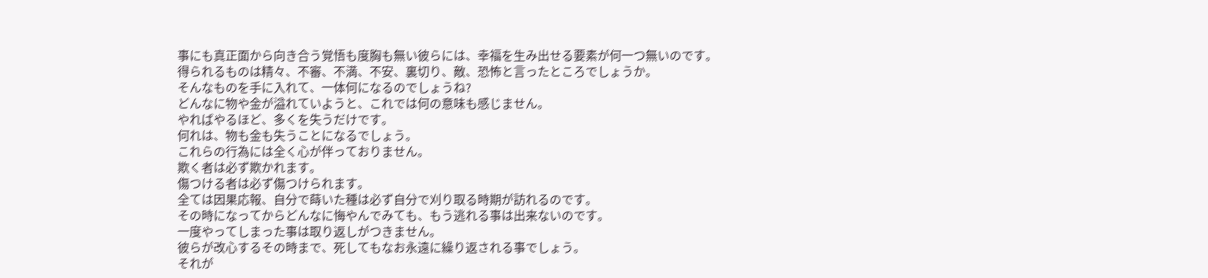事にも真正面から向き合う覚悟も度胸も無い彼らには、幸福を生み出せる要素が何一つ無いのです。
得られるものは精々、不審、不満、不安、裏切り、敵、恐怖と言ったところでしょうか。
そんなものを手に入れて、一体何になるのでしょうね?
どんなに物や金が溢れていようと、これでは何の意味も感じません。
やればやるほど、多くを失うだけです。
何れは、物も金も失うことになるでしょう。
これらの行為には全く心が伴っておりません。
欺く者は必ず欺かれます。
傷つける者は必ず傷つけられます。
全ては因果応報、自分で蒔いた種は必ず自分で刈り取る時期が訪れるのです。
その時になってからどんなに悔やんでみても、もう逃れる事は出来ないのです。
一度やってしまった事は取り返しがつきません。
彼らが改心するその時まで、死してもなお永遠に繰り返される事でしょう。
それが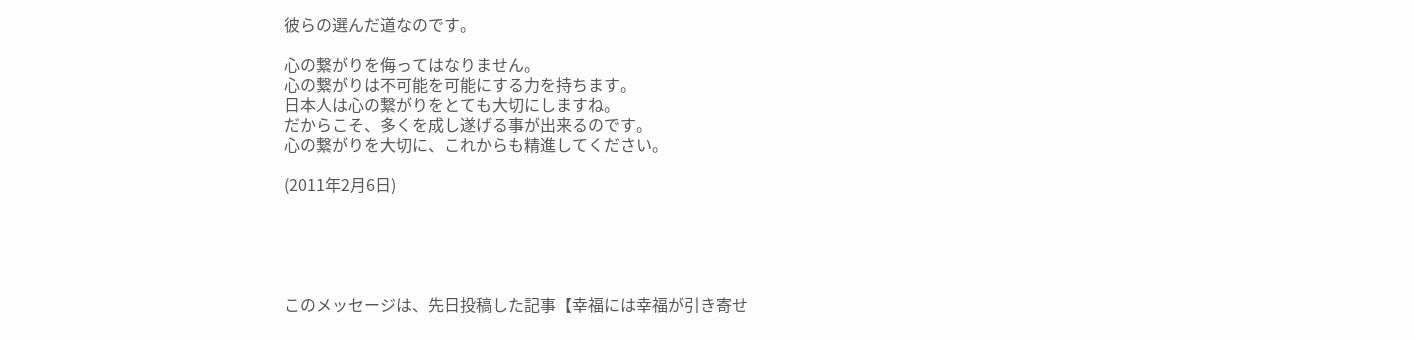彼らの選んだ道なのです。

心の繋がりを侮ってはなりません。
心の繋がりは不可能を可能にする力を持ちます。
日本人は心の繋がりをとても大切にしますね。
だからこそ、多くを成し遂げる事が出来るのです。
心の繋がりを大切に、これからも精進してください。

(2011年2月6日)





このメッセージは、先日投稿した記事【幸福には幸福が引き寄せ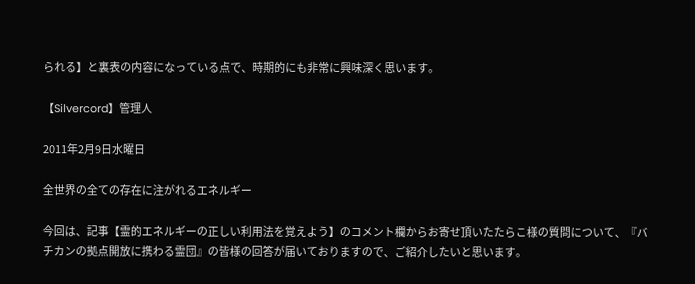られる】と裏表の内容になっている点で、時期的にも非常に興味深く思います。

【Silvercord】管理人

2011年2月9日水曜日

全世界の全ての存在に注がれるエネルギー

今回は、記事【霊的エネルギーの正しい利用法を覚えよう】のコメント欄からお寄せ頂いたたらこ様の質問について、『バチカンの拠点開放に携わる霊団』の皆様の回答が届いておりますので、ご紹介したいと思います。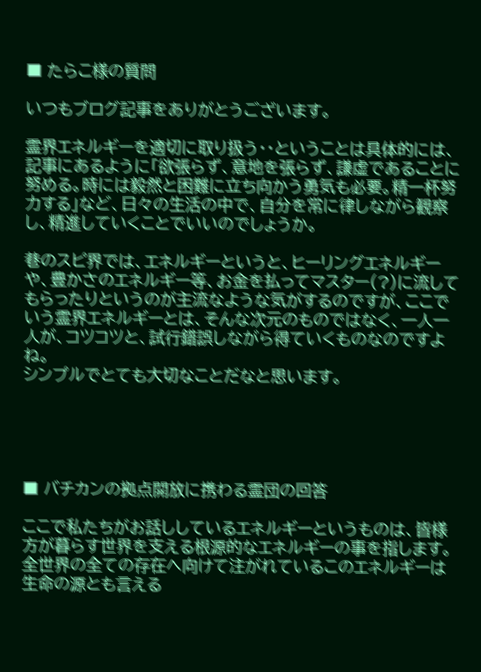■ たらこ様の質問

いつもブログ記事をありがとうございます。

霊界エネルギーを適切に取り扱う・・ということは具体的には、記事にあるように「欲張らず、意地を張らず、謙虚であることに努める。時には毅然と困難に立ち向かう勇気も必要。精一杯努力する」など、日々の生活の中で、自分を常に律しながら観察し、精進していくことでいいのでしょうか。

巷のスピ界では、エネルギーというと、ヒーリングエネルギーや、豊かさのエネルギー等、お金を払ってマスター(?)に流してもらったりというのが主流なような気がするのですが、ここでいう霊界エネルギーとは、そんな次元のものではなく、一人一人が、コツコツと、試行錯誤しながら得ていくものなのですよね。
シンプルでとても大切なことだなと思います。





■ バチカンの拠点開放に携わる霊団の回答

ここで私たちがお話ししているエネルギーというものは、皆様方が暮らす世界を支える根源的なエネルギーの事を指します。
全世界の全ての存在へ向けて注がれているこのエネルギーは生命の源とも言える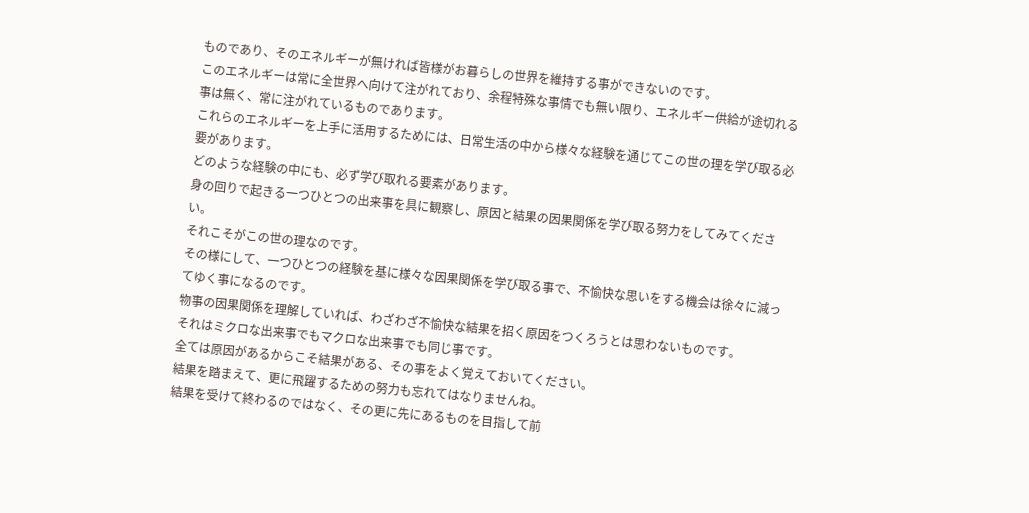ものであり、そのエネルギーが無ければ皆様がお暮らしの世界を維持する事ができないのです。
このエネルギーは常に全世界へ向けて注がれており、余程特殊な事情でも無い限り、エネルギー供給が途切れる事は無く、常に注がれているものであります。
これらのエネルギーを上手に活用するためには、日常生活の中から様々な経験を通じてこの世の理を学び取る必要があります。
どのような経験の中にも、必ず学び取れる要素があります。
身の回りで起きる一つひとつの出来事を具に観察し、原因と結果の因果関係を学び取る努力をしてみてください。
それこそがこの世の理なのです。
その様にして、一つひとつの経験を基に様々な因果関係を学び取る事で、不愉快な思いをする機会は徐々に減ってゆく事になるのです。
物事の因果関係を理解していれば、わざわざ不愉快な結果を招く原因をつくろうとは思わないものです。
それはミクロな出来事でもマクロな出来事でも同じ事です。
全ては原因があるからこそ結果がある、その事をよく覚えておいてください。
結果を踏まえて、更に飛躍するための努力も忘れてはなりませんね。
結果を受けて終わるのではなく、その更に先にあるものを目指して前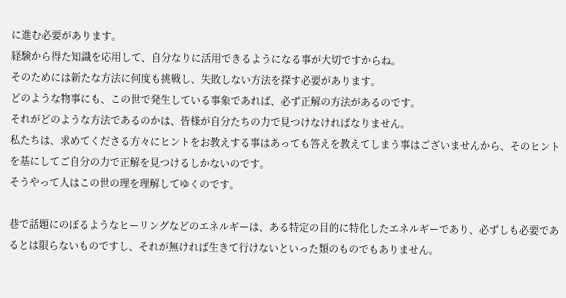に進む必要があります。
経験から得た知識を応用して、自分なりに活用できるようになる事が大切ですからね。
そのためには新たな方法に何度も挑戦し、失敗しない方法を探す必要があります。
どのような物事にも、この世で発生している事象であれば、必ず正解の方法があるのです。
それがどのような方法であるのかは、皆様が自分たちの力で見つけなければなりません。
私たちは、求めてくださる方々にヒントをお教えする事はあっても答えを教えてしまう事はございませんから、そのヒントを基にしてご自分の力で正解を見つけるしかないのです。
そうやって人はこの世の理を理解してゆくのです。

巷で話題にのぼるようなヒーリングなどのエネルギーは、ある特定の目的に特化したエネルギーであり、必ずしも必要であるとは限らないものですし、それが無ければ生きて行けないといった類のものでもありません。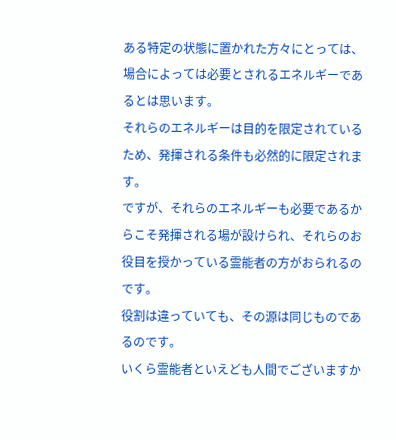ある特定の状態に置かれた方々にとっては、場合によっては必要とされるエネルギーであるとは思います。
それらのエネルギーは目的を限定されているため、発揮される条件も必然的に限定されます。
ですが、それらのエネルギーも必要であるからこそ発揮される場が設けられ、それらのお役目を授かっている霊能者の方がおられるのです。
役割は違っていても、その源は同じものであるのです。
いくら霊能者といえども人間でございますか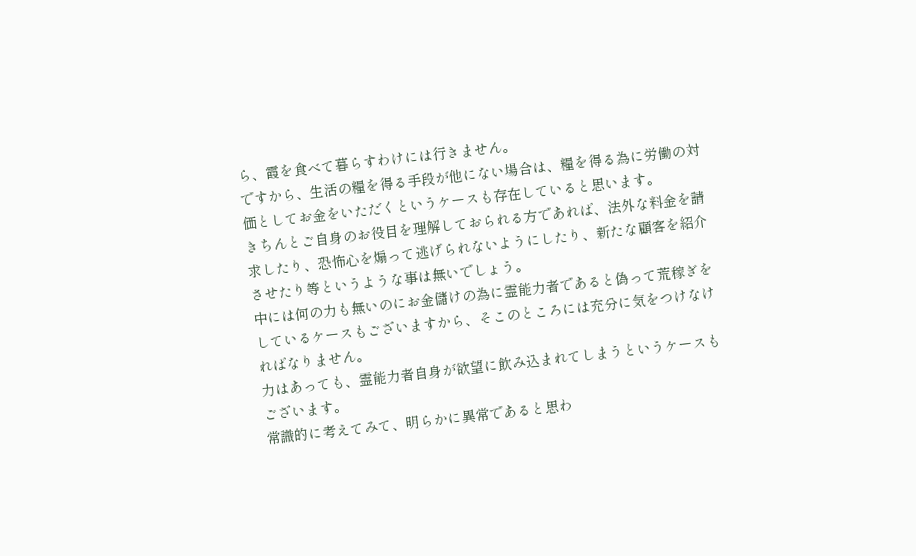ら、霞を食べて暮らすわけには行きません。
ですから、生活の糧を得る手段が他にない場合は、糧を得る為に労働の対価としてお金をいただくというケースも存在していると思います。
きちんとご自身のお役目を理解しておられる方であれば、法外な料金を請求したり、恐怖心を煽って逃げられないようにしたり、新たな顧客を紹介させたり等というような事は無いでしょう。
中には何の力も無いのにお金儲けの為に霊能力者であると偽って荒稼ぎをしているケースもございますから、そこのところには充分に気をつけなければなりません。
力はあっても、霊能力者自身が欲望に飲み込まれてしまうというケースもございます。
常識的に考えてみて、明らかに異常であると思わ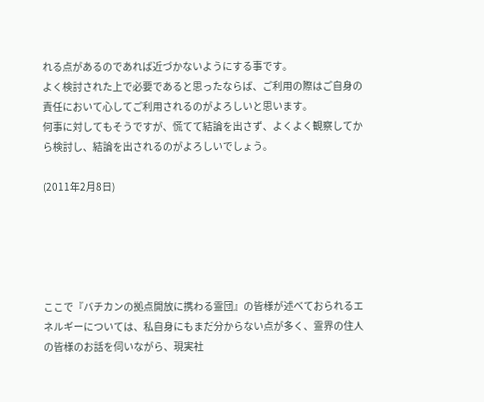れる点があるのであれば近づかないようにする事です。
よく検討された上で必要であると思ったならば、ご利用の際はご自身の責任において心してご利用されるのがよろしいと思います。
何事に対してもそうですが、慌てて結論を出さず、よくよく観察してから検討し、結論を出されるのがよろしいでしょう。

(2011年2月8日)





ここで『バチカンの拠点開放に携わる霊団』の皆様が述べておられるエネルギーについては、私自身にもまだ分からない点が多く、霊界の住人の皆様のお話を伺いながら、現実社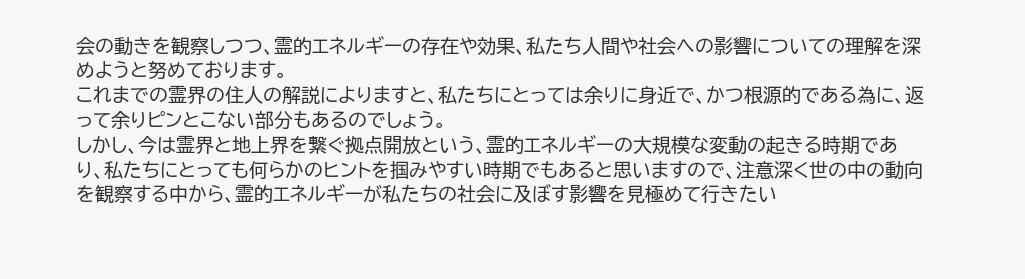会の動きを観察しつつ、霊的エネルギーの存在や効果、私たち人間や社会への影響についての理解を深めようと努めております。
これまでの霊界の住人の解説によりますと、私たちにとっては余りに身近で、かつ根源的である為に、返って余りピンとこない部分もあるのでしょう。
しかし、今は霊界と地上界を繋ぐ拠点開放という、霊的エネルギーの大規模な変動の起きる時期であり、私たちにとっても何らかのヒントを掴みやすい時期でもあると思いますので、注意深く世の中の動向を観察する中から、霊的エネルギーが私たちの社会に及ぼす影響を見極めて行きたい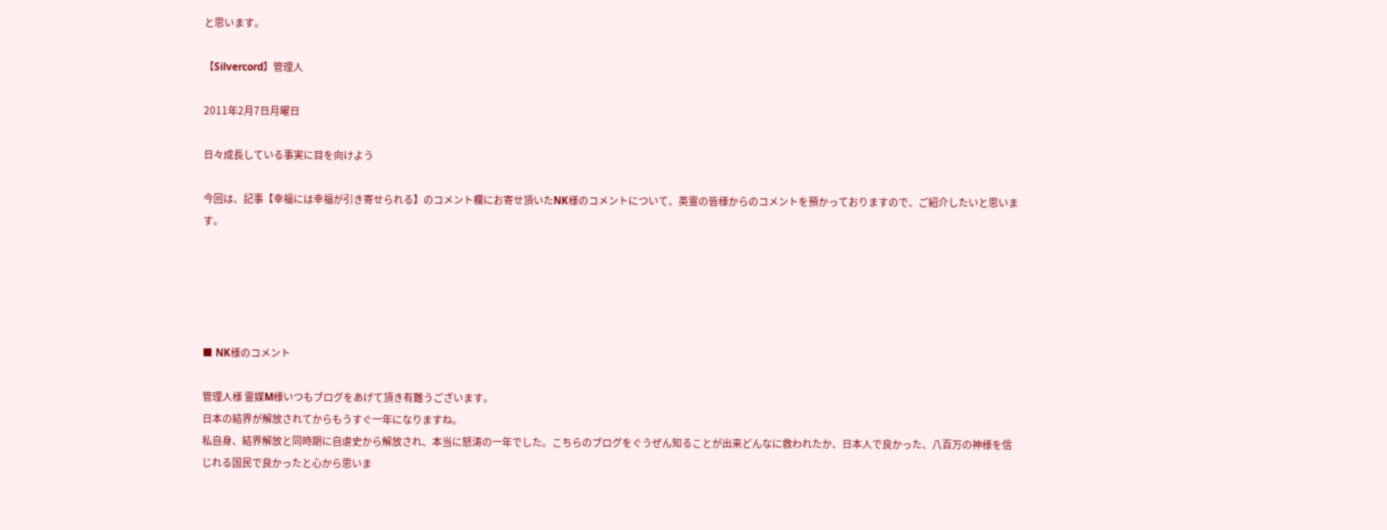と思います。

【Silvercord】管理人

2011年2月7日月曜日

日々成長している事実に目を向けよう

今回は、記事【幸福には幸福が引き寄せられる】のコメント欄にお寄せ頂いたNK様のコメントについて、英霊の皆様からのコメントを預かっておりますので、ご紹介したいと思います。





■ NK様のコメント

管理人様 霊媒M様いつもブログをあげて頂き有難うございます。
日本の結界が解放されてからもうすぐ一年になりますね。
私自身、結界解放と同時期に自虐史から解放され、本当に怒涛の一年でした。こちらのブログをぐうぜん知ることが出来どんなに救われたか、日本人で良かった、八百万の神様を信じれる国民で良かったと心から思いま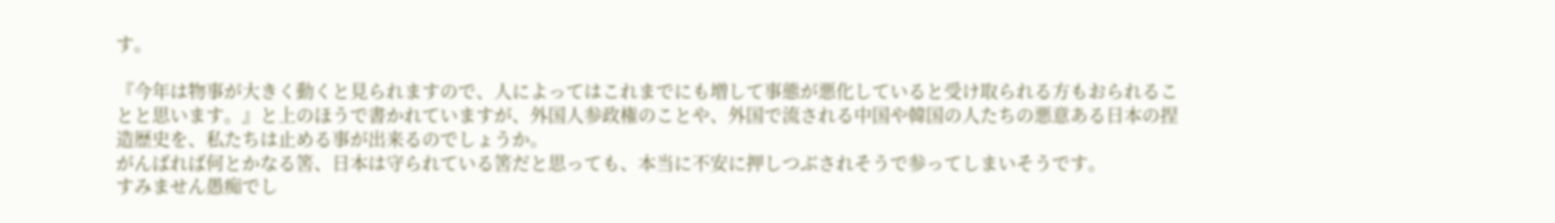す。

『今年は物事が大きく動くと見られますので、人によってはこれまでにも増して事態が悪化していると受け取られる方もおられることと思います。』と上のほうで書かれていますが、外国人参政権のことや、外国で流される中国や韓国の人たちの悪意ある日本の捏造歴史を、私たちは止める事が出来るのでしょうか。
がんばれば何とかなる筈、日本は守られている筈だと思っても、本当に不安に押しつぶされそうで参ってしまいそうです。
すみません愚痴でし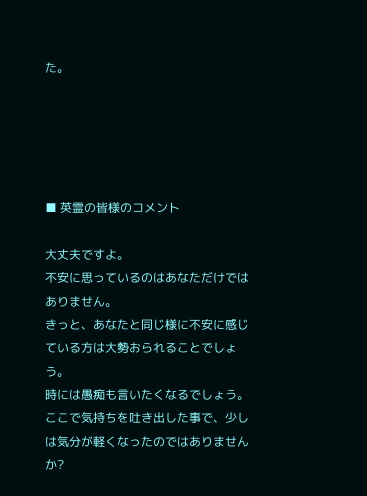た。





■ 英霊の皆様のコメント

大丈夫ですよ。
不安に思っているのはあなただけではありません。
きっと、あなたと同じ様に不安に感じている方は大勢おられることでしょう。
時には愚痴も言いたくなるでしょう。
ここで気持ちを吐き出した事で、少しは気分が軽くなったのではありませんか?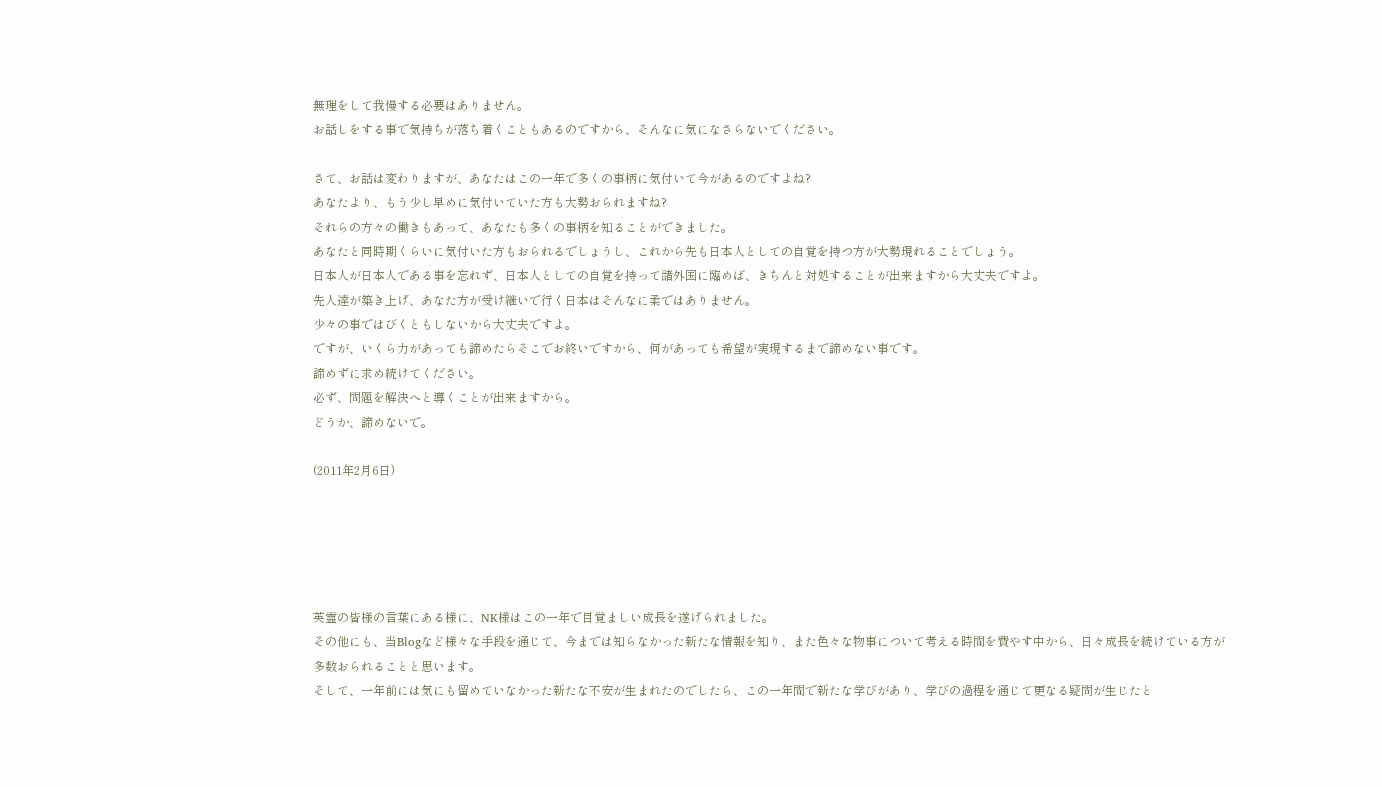無理をして我慢する必要はありません。
お話しをする事で気持ちが落ち着くこともあるのですから、そんなに気になさらないでください。

さて、お話は変わりますが、あなたはこの一年で多くの事柄に気付いて今があるのですよね?
あなたより、もう少し早めに気付いていた方も大勢おられますね?
それらの方々の働きもあって、あなたも多くの事柄を知ることができました。
あなたと同時期くらいに気付いた方もおられるでしょうし、これから先も日本人としての自覚を持つ方が大勢現れることでしょう。
日本人が日本人である事を忘れず、日本人としての自覚を持って諸外国に臨めば、きちんと対処することが出来ますから大丈夫ですよ。
先人達が築き上げ、あなた方が受け継いで行く日本はそんなに柔ではありません。
少々の事ではびくともしないから大丈夫ですよ。
ですが、いくら力があっても諦めたらそこでお終いですから、何があっても希望が実現するまで諦めない事です。
諦めずに求め続けてください。
必ず、問題を解決へと導くことが出来ますから。
どうか、諦めないで。

(2011年2月6日)





英霊の皆様の言葉にある様に、NK様はこの一年で目覚ましい成長を遂げられました。
その他にも、当Blogなど様々な手段を通じて、今までは知らなかった新たな情報を知り、また色々な物事について考える時間を費やす中から、日々成長を続けている方が多数おられることと思います。
そして、一年前には気にも留めていなかった新たな不安が生まれたのでしたら、この一年間で新たな学びがあり、学びの過程を通じて更なる疑問が生じたと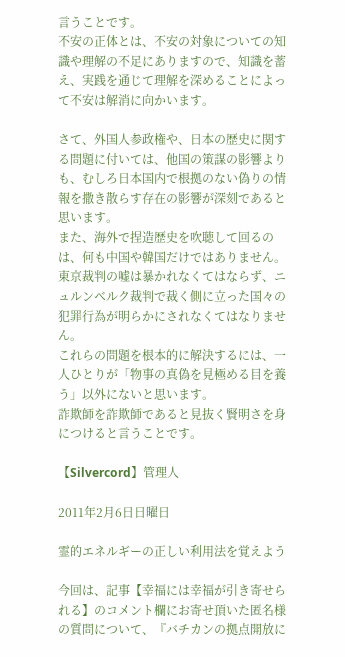言うことです。
不安の正体とは、不安の対象についての知識や理解の不足にありますので、知識を蓄え、実践を通じて理解を深めることによって不安は解消に向かいます。

さて、外国人参政権や、日本の歴史に関する問題に付いては、他国の策謀の影響よりも、むしろ日本国内で根拠のない偽りの情報を撒き散らす存在の影響が深刻であると思います。
また、海外で捏造歴史を吹聴して回るのは、何も中国や韓国だけではありません。
東京裁判の嘘は暴かれなくてはならず、ニュルンベルク裁判で裁く側に立った国々の犯罪行為が明らかにされなくてはなりません。
これらの問題を根本的に解決するには、一人ひとりが「物事の真偽を見極める目を養う」以外にないと思います。
詐欺師を詐欺師であると見抜く賢明さを身につけると言うことです。

【Silvercord】管理人

2011年2月6日日曜日

霊的エネルギーの正しい利用法を覚えよう

今回は、記事【幸福には幸福が引き寄せられる】のコメント欄にお寄せ頂いた匿名様の質問について、『バチカンの拠点開放に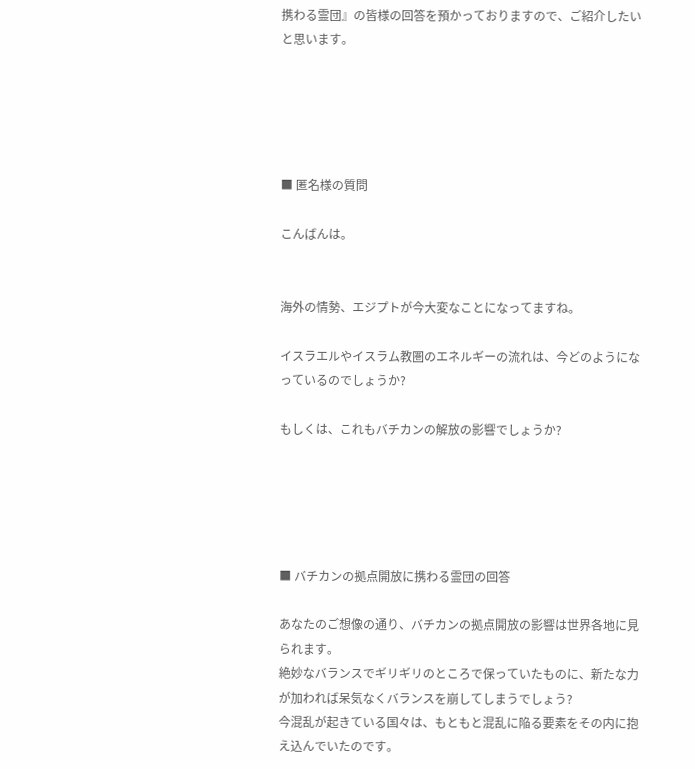携わる霊団』の皆様の回答を預かっておりますので、ご紹介したいと思います。





■ 匿名様の質問

こんばんは。


海外の情勢、エジプトが今大変なことになってますね。

イスラエルやイスラム教圏のエネルギーの流れは、今どのようになっているのでしょうか?

もしくは、これもバチカンの解放の影響でしょうか?





■ バチカンの拠点開放に携わる霊団の回答

あなたのご想像の通り、バチカンの拠点開放の影響は世界各地に見られます。
絶妙なバランスでギリギリのところで保っていたものに、新たな力が加われば呆気なくバランスを崩してしまうでしょう?
今混乱が起きている国々は、もともと混乱に陥る要素をその内に抱え込んでいたのです。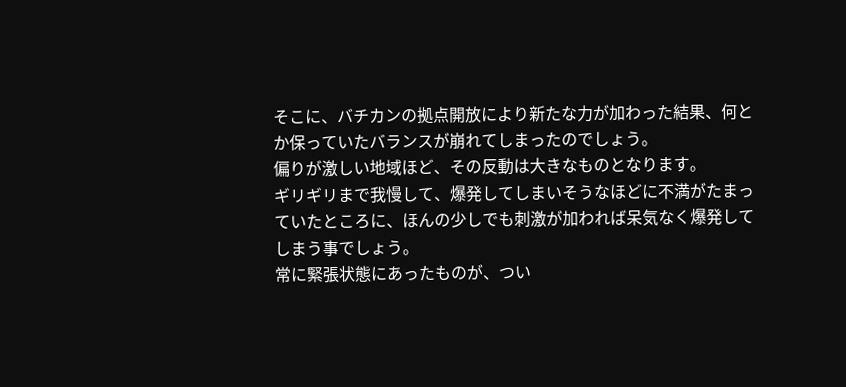そこに、バチカンの拠点開放により新たな力が加わった結果、何とか保っていたバランスが崩れてしまったのでしょう。
偏りが激しい地域ほど、その反動は大きなものとなります。
ギリギリまで我慢して、爆発してしまいそうなほどに不満がたまっていたところに、ほんの少しでも刺激が加われば呆気なく爆発してしまう事でしょう。
常に緊張状態にあったものが、つい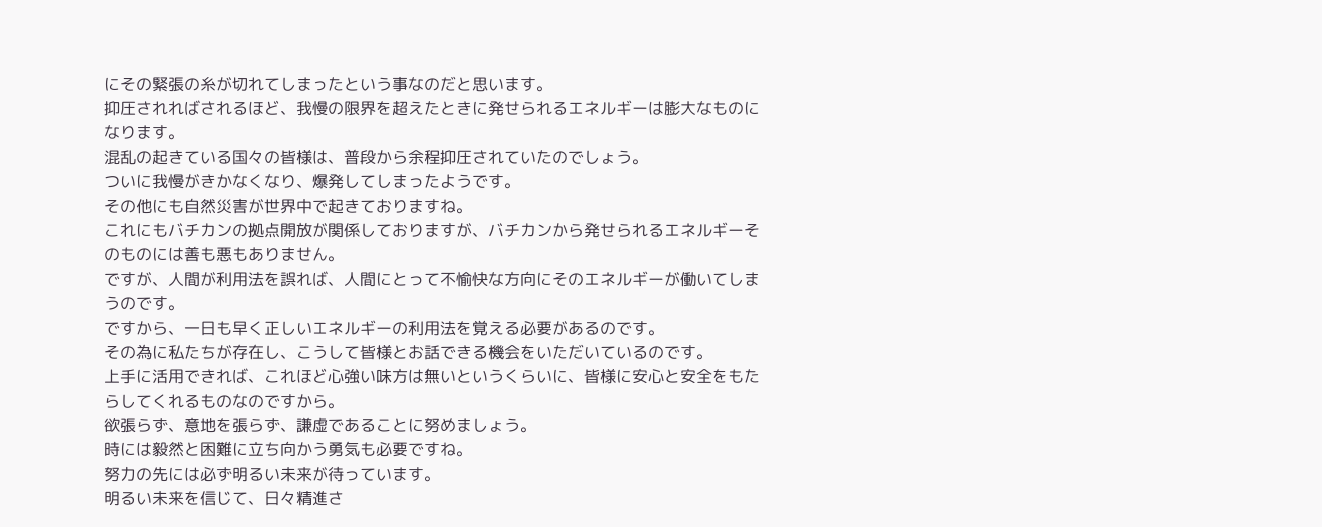にその緊張の糸が切れてしまったという事なのだと思います。
抑圧されればされるほど、我慢の限界を超えたときに発せられるエネルギーは膨大なものになります。
混乱の起きている国々の皆様は、普段から余程抑圧されていたのでしょう。
ついに我慢がきかなくなり、爆発してしまったようです。
その他にも自然災害が世界中で起きておりますね。
これにもバチカンの拠点開放が関係しておりますが、バチカンから発せられるエネルギーそのものには善も悪もありません。
ですが、人間が利用法を誤れば、人間にとって不愉快な方向にそのエネルギーが働いてしまうのです。
ですから、一日も早く正しいエネルギーの利用法を覚える必要があるのです。
その為に私たちが存在し、こうして皆様とお話できる機会をいただいているのです。
上手に活用できれば、これほど心強い味方は無いというくらいに、皆様に安心と安全をもたらしてくれるものなのですから。
欲張らず、意地を張らず、謙虚であることに努めましょう。
時には毅然と困難に立ち向かう勇気も必要ですね。
努力の先には必ず明るい未来が待っています。
明るい未来を信じて、日々精進さ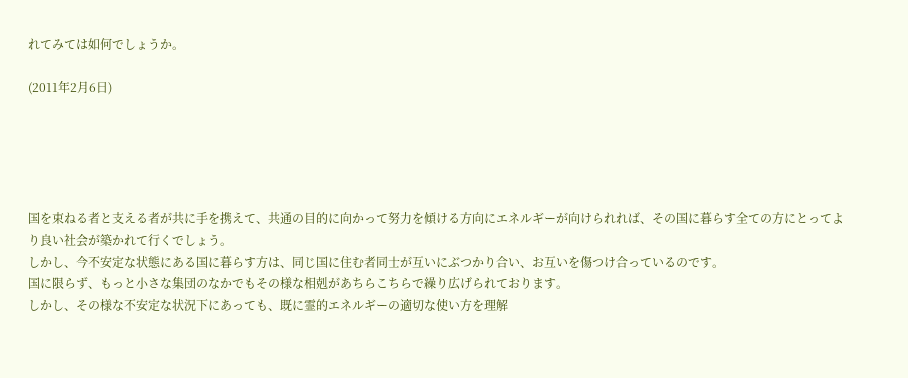れてみては如何でしょうか。

(2011年2月6日)





国を束ねる者と支える者が共に手を携えて、共通の目的に向かって努力を傾ける方向にエネルギーが向けられれば、その国に暮らす全ての方にとってより良い社会が築かれて行くでしょう。
しかし、今不安定な状態にある国に暮らす方は、同じ国に住む者同士が互いにぶつかり合い、お互いを傷つけ合っているのです。
国に限らず、もっと小さな集団のなかでもその様な相剋があちらこちらで繰り広げられております。
しかし、その様な不安定な状況下にあっても、既に霊的エネルギーの適切な使い方を理解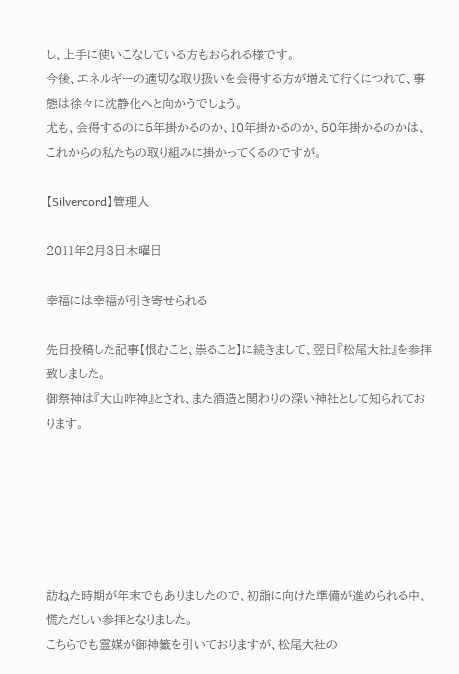し、上手に使いこなしている方もおられる様です。
今後、エネルギーの適切な取り扱いを会得する方が増えて行くにつれて、事態は徐々に沈静化へと向かうでしょう。
尤も、会得するのに5年掛かるのか、10年掛かるのか、50年掛かるのかは、これからの私たちの取り組みに掛かってくるのですが。

【Silvercord】管理人

2011年2月3日木曜日

幸福には幸福が引き寄せられる

先日投稿した記事【恨むこと、祟ること】に続きまして、翌日『松尾大社』を参拝致しました。
御祭神は『大山咋神』とされ、また酒造と関わりの深い神社として知られております。






訪ねた時期が年末でもありましたので、初詣に向けた準備が進められる中、慌ただしい参拝となりました。
こちらでも霊媒が御神籤を引いておりますが、松尾大社の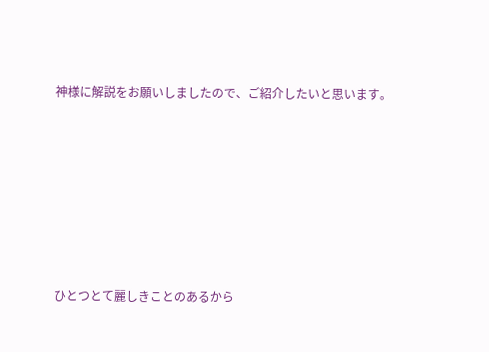神様に解説をお願いしましたので、ご紹介したいと思います。







ひとつとて麗しきことのあるから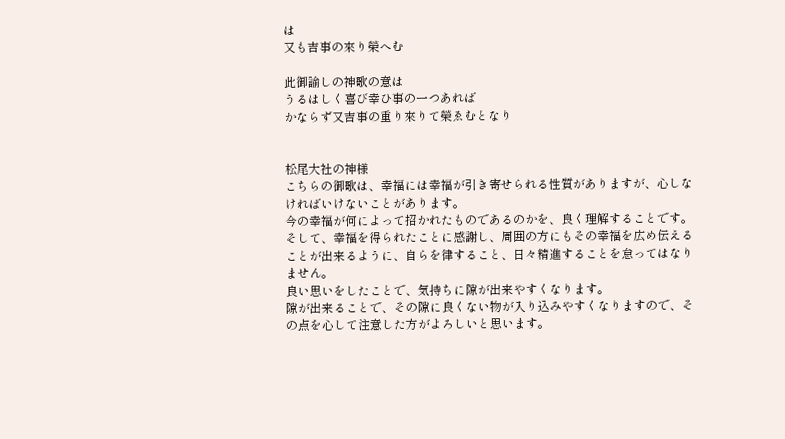は
又も吉事の來り榮へむ

此御諭しの神歌の意は
うるはしく喜び幸ひ事の一つあれば
かならず又吉事の重り來りて榮ゑむとなり


松尾大社の神様
こちらの御歌は、幸福には幸福が引き寄せられる性質がありますが、心しなければいけないことがあります。
今の幸福が何によって招かれたものであるのかを、良く理解することです。
そして、幸福を得られたことに感謝し、周囲の方にもその幸福を広め伝えることが出来るように、自らを律すること、日々精進することを怠ってはなりません。
良い思いをしたことで、気持ちに隙が出来やすくなります。
隙が出来ることで、その隙に良くない物が入り込みやすくなりますので、その点を心して注意した方がよろしいと思います。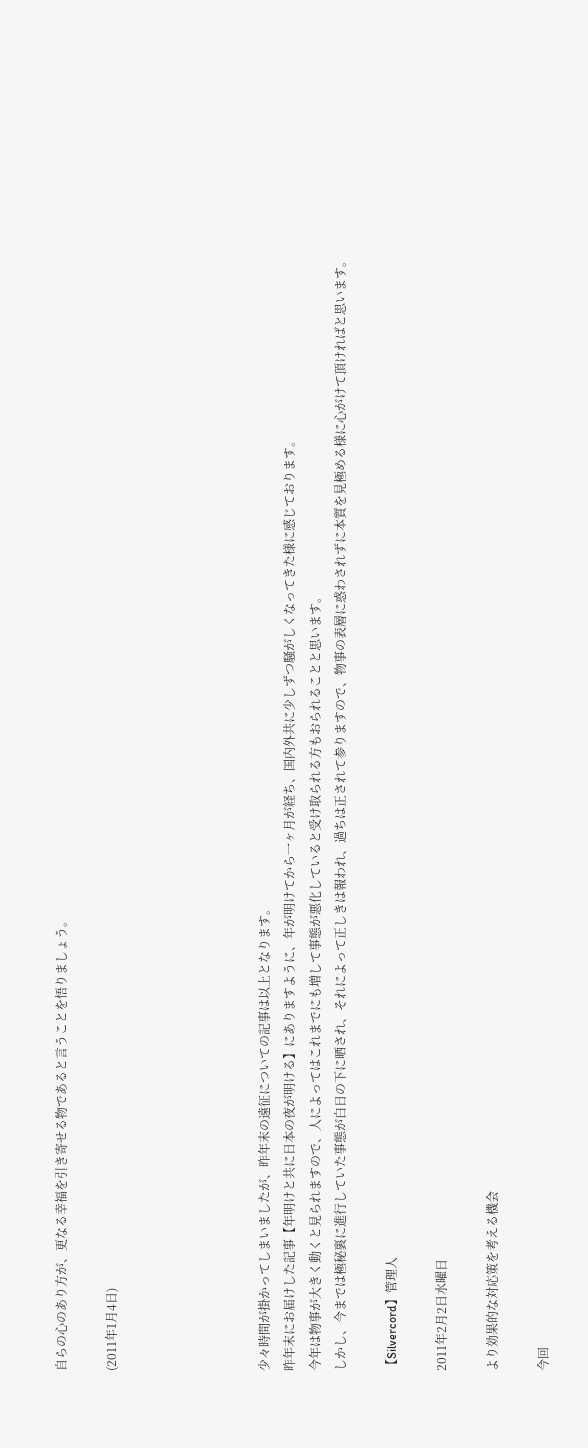自らの心のあり方が、更なる幸福を引き寄せる物であると言うことを悟りましょう。

(2011年1月4日)





少々時間が掛かってしまいましたが、昨年末の遠征についての記事は以上となります。
昨年末にお届けした記事【年明けと共に日本の夜が明ける】にありますように、年が明けてから一ヶ月が経ち、国内外共に少しずつ騒がしくなってきた様に感じております。
今年は物事が大きく動くと見られますので、人によってはこれまでにも増して事態が悪化していると受け取られる方もおられることと思います。
しかし、今までは極秘裏に進行していた事態が白日の下に晒され、それによって正しきは報われ、過ちは正されて参りますので、物事の表層に惑わされずに本質を見極める様に心がけて頂ければと思います。

【Silvercord】管理人

2011年2月2日水曜日

より効果的な対応策を考える機会

今回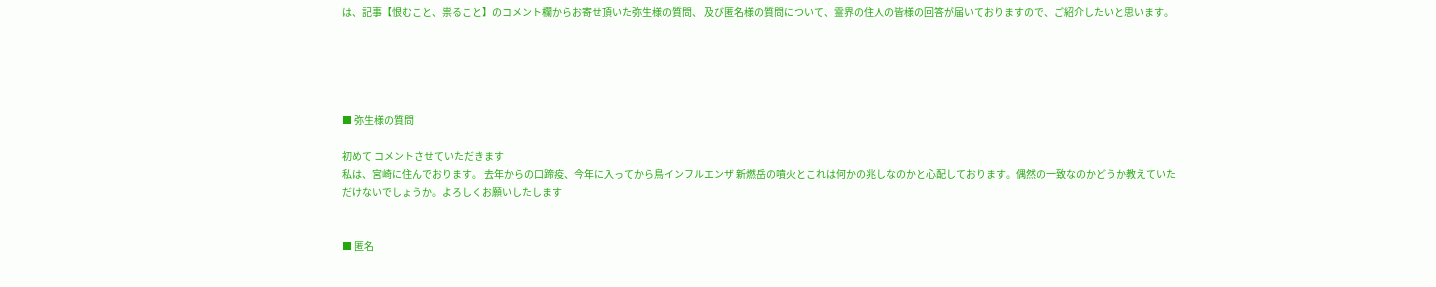は、記事【恨むこと、祟ること】のコメント欄からお寄せ頂いた弥生様の質問、 及び匿名様の質問について、霊界の住人の皆様の回答が届いておりますので、ご紹介したいと思います。





■ 弥生様の質問

初めて コメントさせていただきます
私は、宮崎に住んでおります。 去年からの口蹄疫、今年に入ってから鳥インフルエンザ 新燃岳の噴火とこれは何かの兆しなのかと心配しております。偶然の一致なのかどうか教えていただけないでしょうか。よろしくお願いしたします


■ 匿名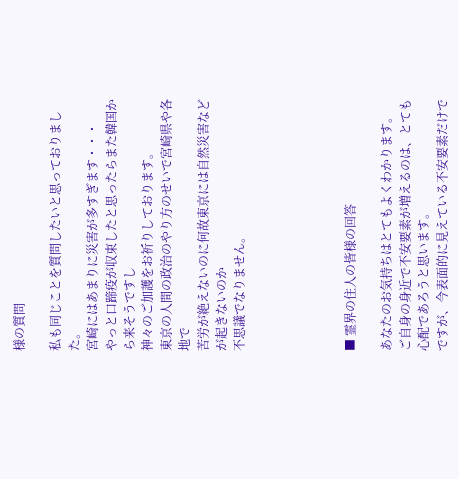様の質問

私も同じことを質問したいと思っておりました。
宮崎にはあまりに災害が多すぎます・・・
やっと口蹄疫が収束したと思ったらまた韓国から来そうですし
神々のご加護をお祈りしております。
東京の人間の政治のやり方のせいで宮崎県や各地で
苦労が絶えないのに何故東京には自然災害などが起きないのか
不思議でなりません。





■ 霊界の住人の皆様の回答

あなたのお気持ちはとてもよくわかります。
ご自身の身近で不安要素が増えるのは、とても心配であろうと思います。
ですが、今表面的に見えている不安要素だけで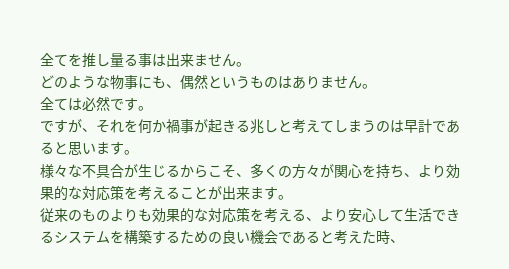全てを推し量る事は出来ません。
どのような物事にも、偶然というものはありません。
全ては必然です。
ですが、それを何か禍事が起きる兆しと考えてしまうのは早計であると思います。
様々な不具合が生じるからこそ、多くの方々が関心を持ち、より効果的な対応策を考えることが出来ます。
従来のものよりも効果的な対応策を考える、より安心して生活できるシステムを構築するための良い機会であると考えた時、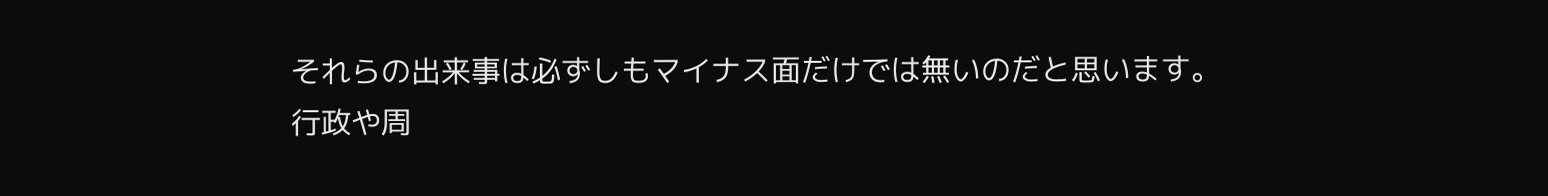それらの出来事は必ずしもマイナス面だけでは無いのだと思います。
行政や周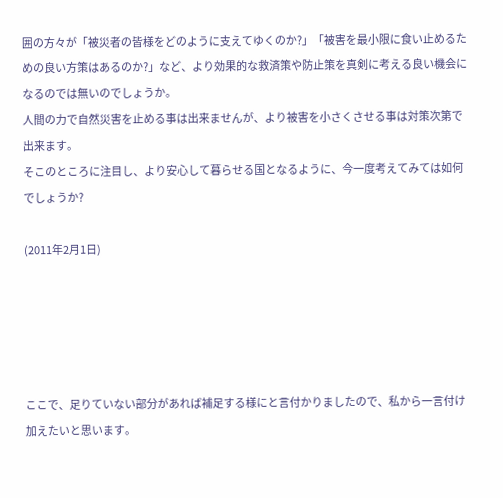囲の方々が「被災者の皆様をどのように支えてゆくのか?」「被害を最小限に食い止めるための良い方策はあるのか?」など、より効果的な救済策や防止策を真剣に考える良い機会になるのでは無いのでしょうか。
人間の力で自然災害を止める事は出来ませんが、より被害を小さくさせる事は対策次第で出来ます。
そこのところに注目し、より安心して暮らせる国となるように、今一度考えてみては如何でしょうか?

(2011年2月1日)





ここで、足りていない部分があれば補足する様にと言付かりましたので、私から一言付け加えたいと思います。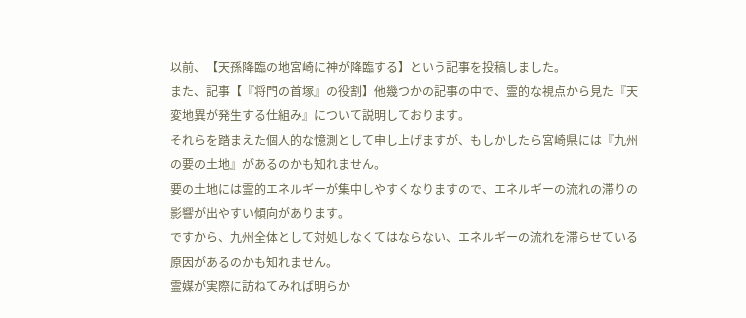以前、【天孫降臨の地宮崎に神が降臨する】という記事を投稿しました。
また、記事【『将門の首塚』の役割】他幾つかの記事の中で、霊的な視点から見た『天変地異が発生する仕組み』について説明しております。
それらを踏まえた個人的な憶測として申し上げますが、もしかしたら宮崎県には『九州の要の土地』があるのかも知れません。
要の土地には霊的エネルギーが集中しやすくなりますので、エネルギーの流れの滞りの影響が出やすい傾向があります。
ですから、九州全体として対処しなくてはならない、エネルギーの流れを滞らせている原因があるのかも知れません。
霊媒が実際に訪ねてみれば明らか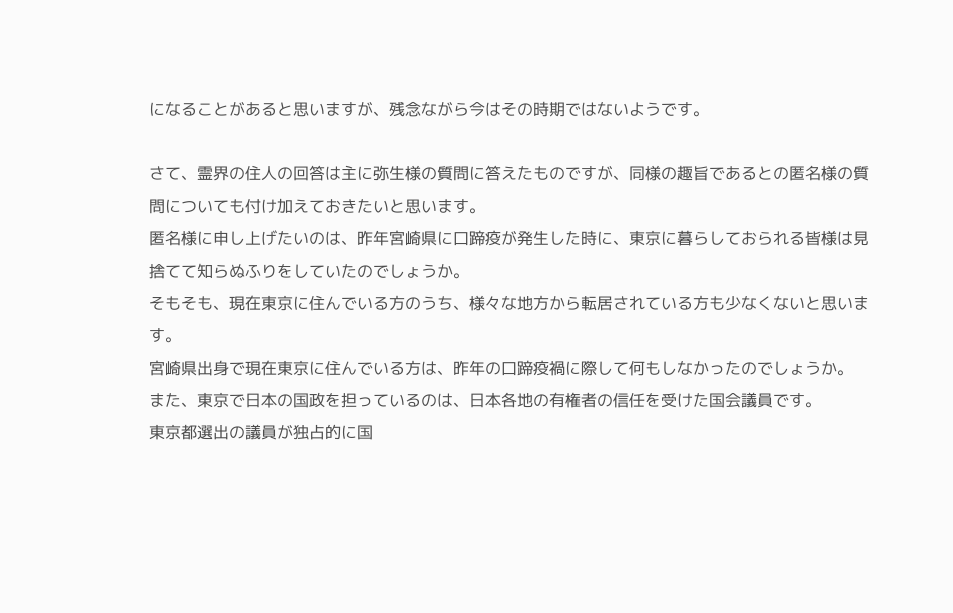になることがあると思いますが、残念ながら今はその時期ではないようです。

さて、霊界の住人の回答は主に弥生様の質問に答えたものですが、同様の趣旨であるとの匿名様の質問についても付け加えておきたいと思います。
匿名様に申し上げたいのは、昨年宮崎県に口蹄疫が発生した時に、東京に暮らしておられる皆様は見捨てて知らぬふりをしていたのでしょうか。
そもそも、現在東京に住んでいる方のうち、様々な地方から転居されている方も少なくないと思います。
宮崎県出身で現在東京に住んでいる方は、昨年の口蹄疫禍に際して何もしなかったのでしょうか。
また、東京で日本の国政を担っているのは、日本各地の有権者の信任を受けた国会議員です。
東京都選出の議員が独占的に国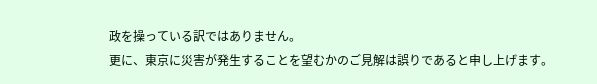政を操っている訳ではありません。
更に、東京に災害が発生することを望むかのご見解は誤りであると申し上げます。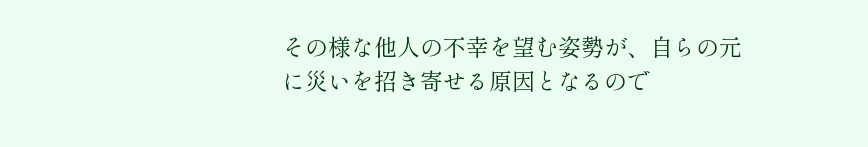その様な他人の不幸を望む姿勢が、自らの元に災いを招き寄せる原因となるので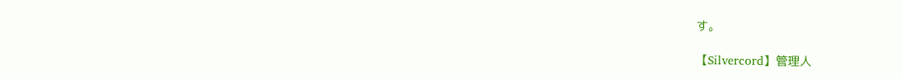す。

【Silvercord】管理人